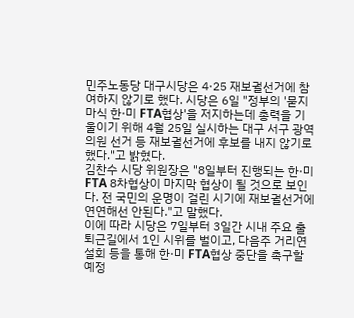민주노동당 대구시당은 4·25 재보궐선거에 참여하지 않기로 했다. 시당은 6일 "정부의 '묻지마식 한·미 FTA협상'을 저지하는데 총력을 기울이기 위해 4월 25일 실시하는 대구 서구 광역의원 선거 등 재보궐선거에 후보를 내지 않기로 했다."고 밝혔다.
김찬수 시당 위원장은 "8일부터 진행되는 한·미 FTA 8차협상이 마지막 협상이 될 것으로 보인다. 전 국민의 운명이 걸린 시기에 재보궐선거에 연연해선 안된다."고 말했다.
이에 따라 시당은 7일부터 3일간 시내 주요 출퇴근길에서 1인 시위를 벌이고, 다음주 거리연설회 등을 통해 한·미 FTA협상 중단을 촉구할 예정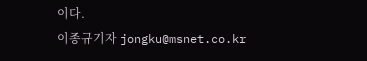이다.
이종규기자 jongku@msnet.co.kr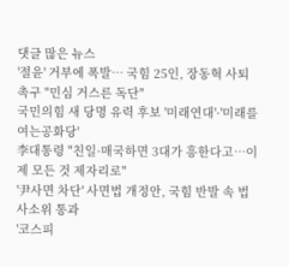댓글 많은 뉴스
'절윤' 거부에 폭발… 국힘 25인, 장동혁 사퇴 촉구 "민심 거스른 독단"
국민의힘 새 당명 유력 후보 '미래연대'·'미래를여는공화당'
李대통령 "친일·매국하면 3대가 흥한다고…이제 모든 것 제자리로"
'尹사면 차단' 사면법 개정안, 국힘 반발 속 법사소위 통과
'코스피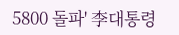5800 돌파' 李대통령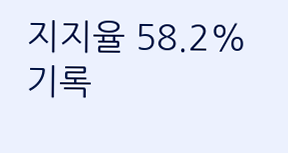지지율 58.2% 기록